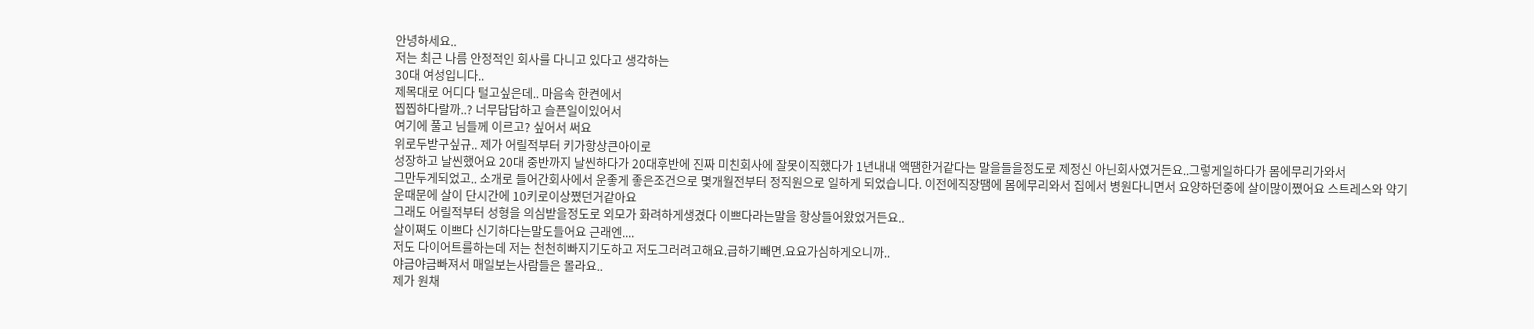안녕하세요..
저는 최근 나름 안정적인 회사를 다니고 있다고 생각하는
30대 여성입니다..
제목대로 어디다 털고싶은데.. 마음속 한켠에서
찝찝하다랄까..? 너무답답하고 슬픈일이있어서
여기에 풀고 님들께 이르고? 싶어서 써요
위로두받구싶규.. 제가 어릴적부터 키가항상큰아이로
성장하고 날씬했어요 20대 중반까지 날씬하다가 20대후반에 진짜 미친회사에 잘못이직했다가 1년내내 액땜한거같다는 말을들을정도로 제정신 아닌회사였거든요..그렇게일하다가 몸에무리가와서
그만두게되었고.. 소개로 들어간회사에서 운좋게 좋은조건으로 몇개월전부터 정직원으로 일하게 되었습니다. 이전에직장땜에 몸에무리와서 집에서 병원다니면서 요양하던중에 살이많이쪘어요 스트레스와 약기운때문에 살이 단시간에 10키로이상쪘던거같아요
그래도 어릴적부터 성형을 의심받을정도로 외모가 화려하게생겼다 이쁘다라는말을 항상들어왔었거든요..
살이쪄도 이쁘다 신기하다는말도들어요 근래엔....
저도 다이어트를하는데 저는 천천히빠지기도하고 저도그러려고해요.급하기빼면.요요가심하게오니까..
야금야금빠져서 매일보는사람들은 몰라요..
제가 원채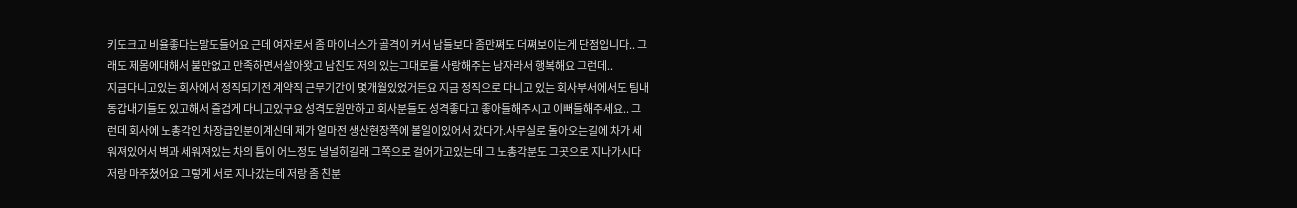키도크고 비율좋다는말도들어요 근데 여자로서 좀 마이너스가 골격이 커서 남들보다 좀만쪄도 더쪄보이는게 단점입니다.. 그래도 제몸에대해서 불만없고 만족하면서살아왓고 남친도 저의 있는그대로를 사랑해주는 남자라서 행복해요 그런데..
지금다니고있는 회사에서 정직되기전 계약직 근무기간이 몇개월있었거든요 지금 정직으로 다니고 있는 회사부서에서도 팀내 동갑내기들도 있고해서 즐겁게 다니고있구요 성격도원만하고 회사분들도 성격좋다고 좋아들해주시고 이뻐들해주세요.. 그런데 회사에 노총각인 차장급인분이계신데 제가 얼마전 생산현장쪽에 볼일이있어서 갔다가.사무실로 돌아오는길에 차가 세워져있어서 벽과 세워져있는 차의 틈이 어느정도 널널히길래 그쪽으로 걸어가고있는데 그 노총각분도 그곳으로 지나가시다 저랑 마주쳤어요 그렇게 서로 지나갔는데 저랑 좀 친분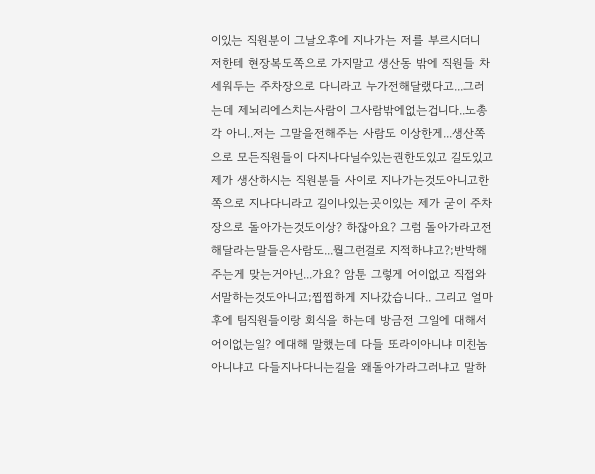이있는 직원분이 그날오후에 지나가는 저를 부르시더니 저한테 현장복도쪽으로 가지말고 생산동 밖에 직원들 차세워두는 주차장으로 다니라고 누가전해달랬다고...그러는데 제뇌리에스치는사람이 그사람밖에없는겁니다..노총각 아니..저는 그말을전해주는 사람도 이상한게...생산쪽으로 모든직원들이 다지나다닐수있는권한도있고 길도있고 제가 생산하시는 직원분들 사이로 지나가는것도아니고한쪽으로 지나다니라고 길이나있는곳이있는 제가 굳이 주차장으로 돌아가는것도이상? 하잖아요? 그럼 돌아가라고전해달라는말들은사람도...뭘그런걸로 지적하냐고?;반박해주는게 맞는거아닌...가요? 암툰 그렇게 어이없고 직접와서말하는것도아니고;찝찝하게 지나갔습니다.. 그리고 얼마후에 팀직원들이랑 회식을 하는데 방금전 그일에 대해서 어이없는일? 에대해 말했는데 다들 또라이아니냐 미친놈아니냐고 다들지나다니는길을 왜돌아가라그러냐고 말하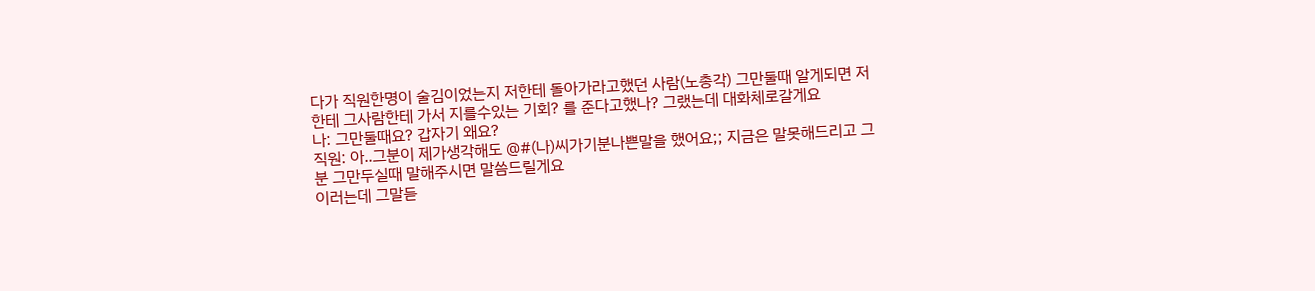다가 직원한명이 술김이었는지 저한테 돌아가라고했던 사람(노총각) 그만둘때 알게되면 저한테 그사람한테 가서 지를수있는 기회? 를 준다고했나? 그랬는데 대화체로갈게요
나: 그만둘때요? 갑자기 왜요?
직원: 아..그분이 제가생각해도 @#(나)씨가기분나쁜말을 했어요;; 지금은 말못해드리고 그분 그만두실때 말해주시면 말씀드릴게요
이러는데 그말듣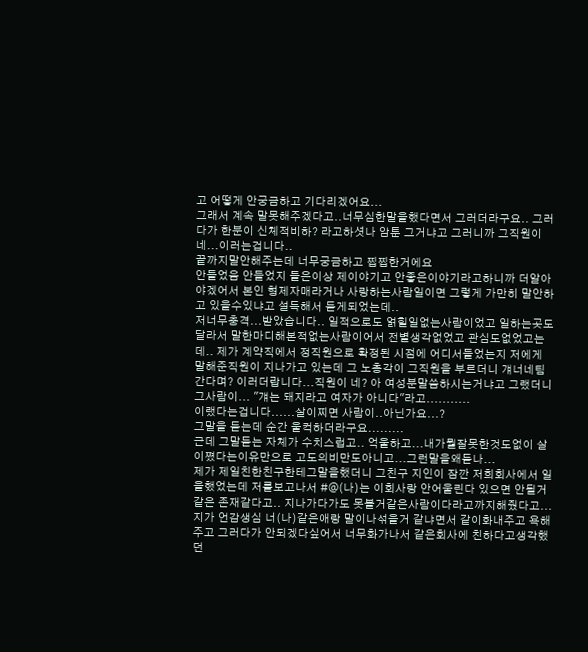고 어떻게 안궁금하고 기다리겠어요...
그래서 계속 말못해주겠다고..너무심한말을했다면서 그러더라구요.. 그러다가 한분이 신체적비하? 라고하셧나 암툰 그거냐고 그러니까 그직원이 네...이러는겁니다..
끝까지말안해주는데 너무궁금하고 찝찝한거에요
안들었음 안들었지 들은이상 제이야기고 안좋은이야기라고하니까 더알아야겠어서 본인 형제자매라거나 사랑하는사람일이면 그렇게 가만히 말안하고 있을수있냐고 설득해서 듣게되었는데..
저너무충격...받았습니다.. 일적으로도 얽힐일없는사람이었고 일하는곳도 달라서 말한마디해본적없는사람이어서 전별생각없었고 관심도없었고는데.. 제가 계약직에서 정직원으로 확정된 시점에 어디서들었는지 저에게 말해준직원이 지나가고 있는데 그 노총각이 그직원을 부르더니 걔너네팀간다며? 이러더랍니다...직원이 네? 아 여성분말씀하시는거냐고 그랬더니 그사람이... "걔는 돼지라고 여자가 아니다"라고...........
이랬다는겁니다......살이찌면 사람이..아닌가요...?
그말을 듣는데 순간 울컥하더라구요.........
근데 그말듣는 자체가 수치스럽고.. 억울하고...내가뭘잘못한것도없이 살이쪘다는이유만으로 고도의비만도아니고...그런말을왜듣나...
제가 제일친한친구한테그말을했더니 그친구 지인이 잠깐 저희회사에서 일을했었는데 저를보고나서 #@(나)는 이회사랑 안어울린다 있으면 안될거같은 존재같다고.. 지나가다가도 못볼거같은사람이다라고까지해줬다고...지가 언감생심 너(나)같은애랑 말이나섞을거 같냐면서 같이화내주고 욕해주고 그러다가 안되겠다싶어서 너무화가나서 같은회사에 친하다고생각했던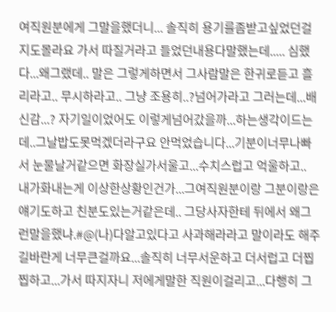여직원분에게 그말을했더니... 솔직히 용기를좀받고싶었던걸지도몰라요 가서 따질거라고 들었던내용다말했는데..... 심했다...왜그랬데.. 말은 그렇게하면서 그사람말은 한귀로듣고 흘리라고.. 무시하라고.. 그냥 조용히..?넘어가라고 그러는데...배신감...? 자기일이었어도 이렇게넘어갔을까...하는생각이드는데..그날밥도못먹겠더라구요 안먹었습니다...기분이너무나빠서 눈물날거같으면 화장실가서울고...수치스럽고 억울하고..
내가화내는게 이상한상황인건가...그여직원분이랑 그분이랑은 얘기도하고 친분도있는거같은데.. 그당사자한테 뒤에서 왜그런말을했냐.#@(나)다알고있다고 사과해라라고 말이라도 해주길바란게 너무큰걸까요...솔직히 너무서운하고 더서럽고 더찝찝하고...가서 따지자니 저에게말한 직원이걸리고...다행히 그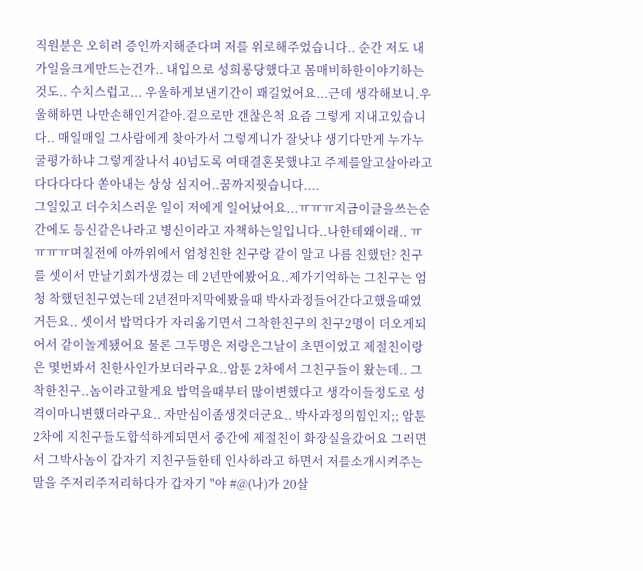직원분은 오히려 증인까지해준다며 저를 위로해주었습니다.. 순간 저도 내가일을크게만드는건가.. 내입으로 성희롱당했다고 몸매비하한이야기하는것도.. 수치스럽고... 우울하게보낸기간이 꽤길었어요...근데 생각해보니.우울해하면 나만손해인거같아.겉으로만 갠찮은척 요즘 그렇게 지내고있습니다.. 매일매일 그사람에게 찾아가서 그렇게니가 잘낫냐 생기다만게 누가누굴평가하냐 그렇게잘나서 40넘도록 여태결혼못했냐고 주제를알고살아라고 다다다다다 쏟아내는 상상 심지어..꿈까지꿧습니다....
그일있고 더수치스러운 일이 저에게 일어났어요...ㅠㅠㅠ지금이글을쓰는순간에도 등신같은나라고 병신이라고 자책하는일입니다..나한테왜이래.. ㅠㅠㅠㅠ며칠전에 아까위에서 엄청친한 친구랑 같이 알고 나름 친했던? 친구를 셋이서 만날기회가생겼는 데 2년만에봤어요..제가기억하는 그친구는 엄청 착했던친구였는데 2년전마지막에봤을때 박사과정들어간다고했을때였거든요.. 셋이서 밥먹다가 자리옮기면서 그착한친구의 친구2명이 더오게되어서 같이놀게됐어요 물론 그두명은 저랑은그날이 초면이었고 제절친이랑은 몇번봐서 친한사인가보더라구요..암툰 2차에서 그친구들이 왔는데.. 그착한친구..놈이라고할게요 밥먹을때부터 많이변했다고 생각이들정도로 성격이마니변했더라구요.. 자만심이좀생겻더군요.. 박사과정의힘인지;; 암툰 2차에 지친구들도합석하게되면서 중간에 제절친이 화장실을갔어요 그러면서 그박사놈이 갑자기 지친구들한테 인사하라고 하면서 저를소개시켜주는말을 주저리주저리하다가 갑자기 "야 #@(나)가 20살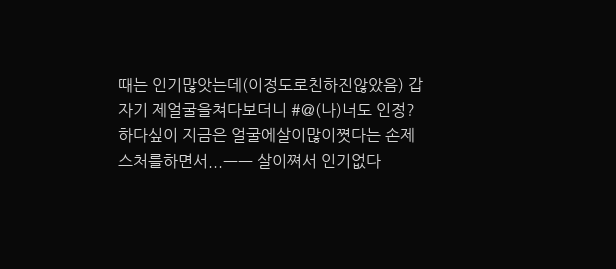때는 인기많앗는데(이정도로친하진않았음) 갑자기 제얼굴을쳐다보더니 #@(나)너도 인정? 하다싶이 지금은 얼굴에살이많이쪗다는 손제스처를하면서...ㅡㅡ 살이쪄서 인기없다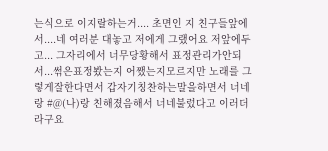는식으로 이지랄하는거.... 초면인 지 친구들앞에서....네 여러분 대놓고 저에게 그랬어요 저앞에두고... 그자리에서 너무당황해서 표정관리가안되서...썪은표정봤는지 어쨌는지모르지만 노래를 그렇게잘한다면서 갑자기칭찬하는말을하면서 너네랑 #@(나)랑 친해졌음해서 너네불렀다고 이러더라구요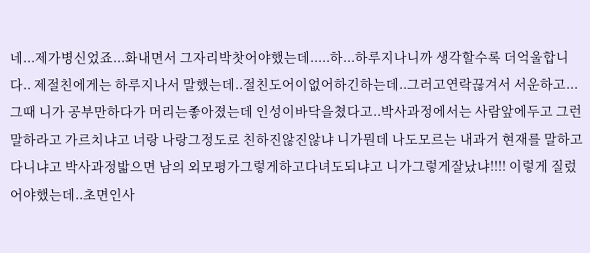네...제가병신었죠...화내면서 그자리박찻어야했는데.....하...하루지나니까 생각할수록 더억울합니다.. 제절친에게는 하루지나서 말했는데..절친도어이없어하긴하는데..그러고연락끊겨서 서운하고...그때 니가 공부만하다가 머리는좋아졌는데 인성이바닥을쳤다고..박사과정에서는 사람앞에두고 그런말하라고 가르치냐고 너랑 나랑그정도로 친하진않진않냐 니가뭔데 나도모르는 내과거 현재를 말하고다니냐고 박사과정밟으면 남의 외모평가그렇게하고다녀도되냐고 니가그렇게잘났냐!!!! 이렇게 질렀어야했는데..초면인사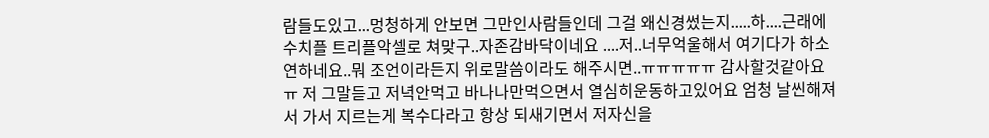람들도있고...멍청하게 안보면 그만인사람들인데 그걸 왜신경썼는지.....하....근래에 수치플 트리플악셀로 쳐맞구..자존감바닥이네요 ....저..너무억울해서 여기다가 하소연하네요..뭐 조언이라든지 위로말씀이라도 해주시면..ㅠㅠㅠㅠㅠ 감사할것같아요ㅠ 저 그말듣고 저녁안먹고 바나나만먹으면서 열심히운동하고있어요 엄청 날씬해져서 가서 지르는게 복수다라고 항상 되새기면서 저자신을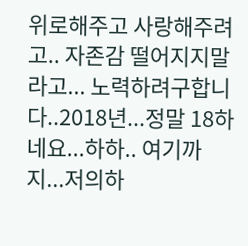위로해주고 사랑해주려고.. 자존감 떨어지지말라고... 노력하려구합니다..2018년...정말 18하네요...하하.. 여기까지...저의하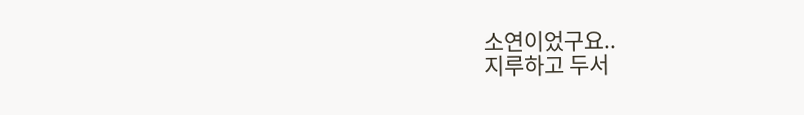소연이었구요..
지루하고 두서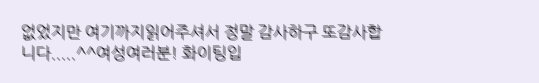없었지만 여기까지읽어주셔서 정말 감사하구 또감사합니다.....^^여성여러분! 화이팅입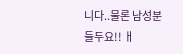니다..물론 남성분들두요!! ㅐ